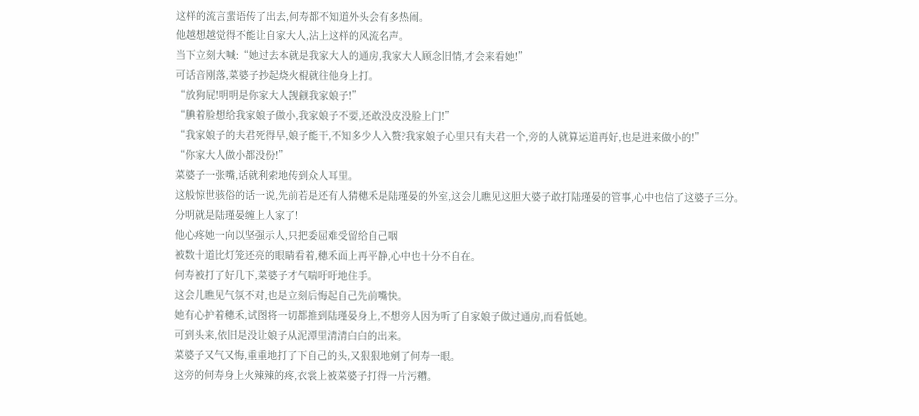这样的流言蜚语传了出去,何寿都不知道外头会有多热闹。
他越想越觉得不能让自家大人,沾上这样的风流名声。
当下立刻大喊:“她过去本就是我家大人的通房,我家大人顾念旧情,才会来看她!”
可话音刚落,菜婆子抄起烧火棍就往他身上打。
“放狗屁!明明是你家大人觊觎我家娘子!”
“腆着脸想给我家娘子做小,我家娘子不要,还敢没皮没脸上门!”
“我家娘子的夫君死得早,娘子能干,不知多少人入赘?我家娘子心里只有夫君一个,旁的人就算运道再好,也是进来做小的!”
“你家大人做小都没份!”
菜婆子一张嘴,话就利索地传到众人耳里。
这般惊世骇俗的话一说,先前若是还有人猜穗禾是陆瑾晏的外室,这会儿瞧见这胆大婆子敢打陆瑾晏的管事,心中也信了这婆子三分。
分明就是陆瑾晏缠上人家了!
他心疼她一向以坚强示人,只把委屈难受留给自己咽
被数十道比灯笼还亮的眼睛看着,穗禾面上再平静,心中也十分不自在。
何寿被打了好几下,菜婆子才气喘吁吁地住手。
这会儿瞧见气氛不对,也是立刻后悔起自己先前嘴快。
她有心护着穗禾,试图将一切都推到陆瑾晏身上,不想旁人因为听了自家娘子做过通房,而看低她。
可到头来,依旧是没让娘子从泥潭里清清白白的出来。
菜婆子又气又悔,重重地打了下自己的头,又狠狠地剜了何寿一眼。
这旁的何寿身上火辣辣的疼,衣裳上被菜婆子打得一片污糟。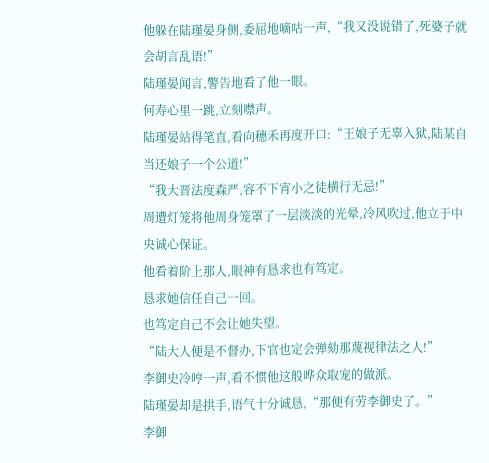他躲在陆瑾晏身侧,委屈地嘀咕一声,“我又没说错了,死婆子就会胡言乱语!”
陆瑾晏闻言,警告地看了他一眼。
何寿心里一跳,立刻噤声。
陆瑾晏站得笔直,看向穗禾再度开口:“王娘子无辜入狱,陆某自当还娘子一个公道!”
“我大晋法度森严,容不下宵小之徒横行无忌!”
周遭灯笼将他周身笼罩了一层淡淡的光晕,冷风吹过,他立于中央诚心保证。
他看着阶上那人,眼神有恳求也有笃定。
恳求她信任自己一回。
也笃定自己不会让她失望。
“陆大人便是不督办,下官也定会弹劾那蔑视律法之人!”
李御史冷哼一声,看不惯他这般哗众取宠的做派。
陆瑾晏却是拱手,语气十分诚恳,“那便有劳李御史了。”
李御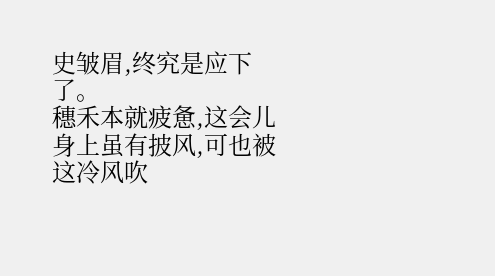史皱眉,终究是应下了。
穗禾本就疲惫,这会儿身上虽有披风,可也被这冷风吹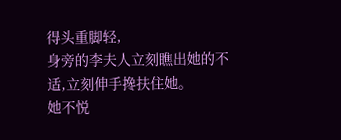得头重脚轻,
身旁的李夫人立刻瞧出她的不适,立刻伸手搀扶住她。
她不悦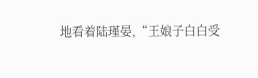地看着陆瑾晏,“王娘子白白受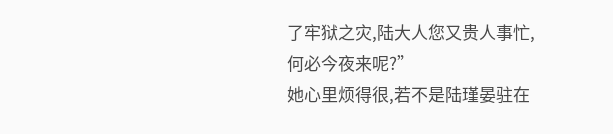了牢狱之灾,陆大人您又贵人事忙,何必今夜来呢?”
她心里烦得很,若不是陆瑾晏驻在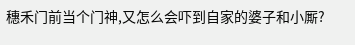穗禾门前当个门神,又怎么会吓到自家的婆子和小厮?